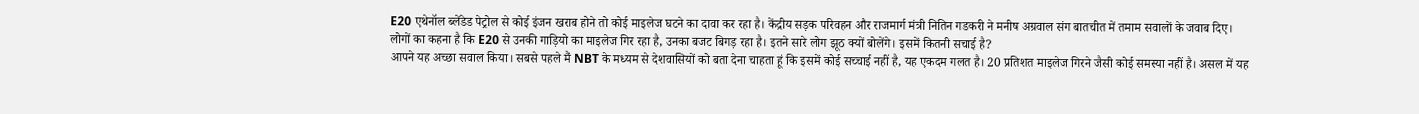E20 एथेनॉल ब्लेंडेड पेट्रोल से कोई इंजन खराब होने तो कोई माइलेज घटने का दावा कर रहा है। केंद्रीय सड़क परिवहन और राजमार्ग मंत्री नितिन गडकरी ने मनीष अग्रवाल संग बातचीत में तमाम सवालों के जवाब दिए।
लोगों का कहना है कि E20 से उनकी गाड़ियो का माइलेज गिर रहा है, उनका बजट बिगड़ रहा है। इतने सारे लोग झूठ क्यों बोलेंगे। इसमें कितनी सचाई है?
आपने यह अच्छा सवाल किया। सबसे पहले मैं NBT के मध्यम से देशवासियों को बता देना चाहता हूं कि इसमें कोई सच्चाई नहीं है, यह एकदम गलत है। 20 प्रतिशत माइलेज गिरने जैसी कोई समस्या नहीं है। असल में यह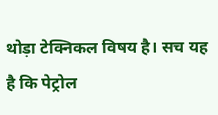थोड़ा टेक्निकल विषय है। सच यह है कि पेट्रोल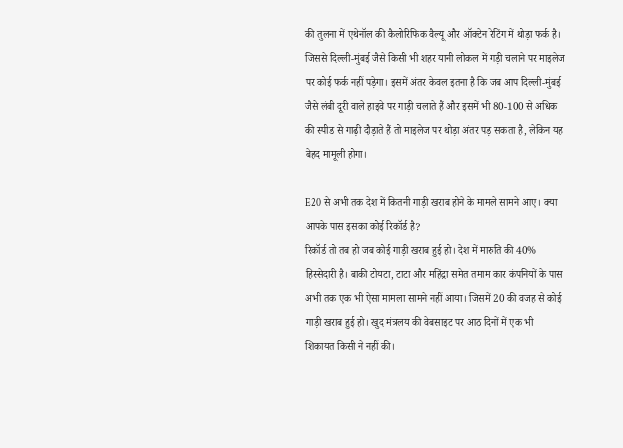की तुलना में एथेनॉल की कैलोरिफिक वैल्यू और ऑक्टेन रेटिंग में थोड़ा फर्क है। जिससे दिल्ली-मुंबई जैसे किसी भी शहर यानी लोकल में गड़ी चलाने पर माइलेज पर कोई फर्क नहीं पड़ेगा। इसमें अंतर केवल इतना है कि जब आप दिल्ली-मुंबई जैसे लंबी दूरी वाले हाइवे पर गाड़ी चलाते हैं और इसमें भी 80-100 से अधिक की स्पीड से गाढ़ी दौड़ाते हैं तो माइलेज पर थोड़ा अंतर पड़ सकता है, लेकिन यह बेहद मामूली होगा।

E20 से अभी तक देश में कितनी गाड़ी खराब होने के मामले सामने आए। क्या आपके पास इसका कोई रिकॉर्ड है?
रिकॉर्ड तो तब हो जब कोई गाड़ी खराब हुई हो। देश में मारुति की 40% हिस्सेदारी है। बाकी टोयटा, टाटा और महिंद्रा समेत तमाम कार कंपनियों के पास अभी तक एक भी ऐसा मामला सामने नहीं आया। जिसमें 20 की वजह से कोई गाड़ी खराब हुई हो। खुद मंत्रलय की वेबसाइट पर आठ दिनों में एक भी शिकायत किसी ने नहीं की।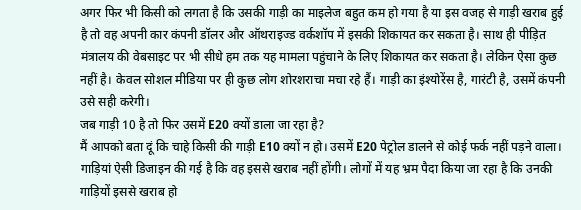अगर फिर भी किसी को लगता है कि उसकी गाड़ी का माइलेज बहुत कम हो गया है या इस वजह से गाड़ी खराब हुई है तो वह अपनी कार कंपनी डॉलर और ऑथराइज्ड वर्कशॉप में इसकी शिकायत कर सकता है। साथ ही पीड़ित मंत्रालय की वेबसाइट पर भी सीधे हम तक यह मामला पहुंचाने के लिए शिकायत कर सकता है। लेकिन ऐसा कुछ नहीं है। केवल सोशल मीडिया पर ही कुछ लोग शोरशराचा मचा रहे हैं। गाड़ी का इंश्योरेंस है, गारंटी है, उसमें कंपनी उसे सही करेगी।
जब गाड़ी 10 है तो फिर उसमें E20 क्यों डाला जा रहा है?
मैं आपको बता दूं कि चाहे किसी की गाड़ी E10 क्यों न हो। उसमें E20 पेट्रोल डालने से कोई फर्क नहीं पड़ने वाला। गाड़ियां ऐसी डिजाइन की गई है कि वह इससे खराब नहीं होंगी। लोगों में यह भ्रम पैदा किया जा रहा है कि उनकी गाड़ियों इससे खराब हो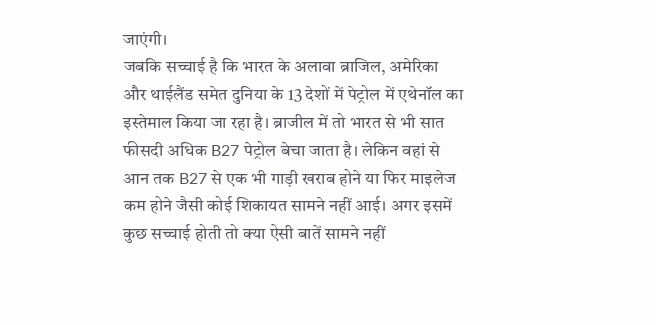जाएंगी।
जबकि सच्चाई है कि भारत के अलावा ब्राजिल, अमेरिका और थाईलैंड समेत दुनिया के 13 देशों में पेट्रोल में एथेनॉल का इस्तेमाल किया जा रहा है। ब्राजील में तो भारत से भी सात फीसदी अधिक B27 पेट्रोल बेचा जाता है। लेकिन वहां से आन तक B27 से एक भी गाड़ी खराब होने या फिर माइलेज कम होने जैसी कोई शिकायत सामने नहीं आई। अगर इसमें कुछ सच्चाई होती तो क्या ऐसी बातें सामने नहीं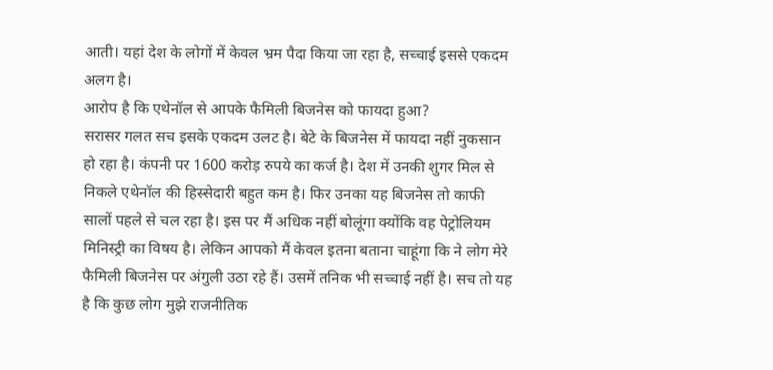आती। यहां देश के लोगों में केवल भ्रम पैदा किया जा रहा है, सच्चाई इससे एकदम अलग है।
आरोप है कि एथेनॉल से आपके फैमिली बिजनेस को फायदा हुआ?
सरासर गलत सच इसके एकदम उलट है। बेटे के बिजनेस में फायदा नहीं नुकसान हो रहा है। कंपनी पर 1600 करोड़ रुपये का कर्ज है। देश में उनकी शुगर मिल से निकले एथेनॉल की हिस्सेदारी बहुत कम है। फिर उनका यह बिजनेस तो काफी सालों पहले से चल रहा है। इस पर मैं अधिक नहीं बोलूंगा क्योंकि वह पेट्रोलियम मिनिस्ट्री का विषय है। लेकिन आपको मैं केवल इतना बताना चाहूंगा कि ने लोग मेरे फैमिली बिजनेस पर अंगुली उठा रहे हैं। उसमें तनिक भी सच्चाई नहीं है। सच तो यह है कि कुछ लोग मुझे राजनीतिक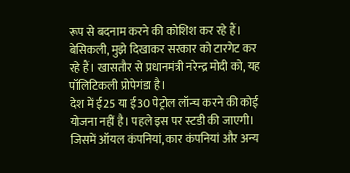रूप से बदनाम करने की कोशिश कर रहे हैं। बेसिकली, मुझे दिखाकर सरकार को टारगेट कर रहे हैं। खासतौर से प्रधानमंत्री नरेन्द्र मोदी को, यह पॉलिटिकली प्रोपेगंडा है।
देश में ई25 या ई30 पेट्रोल लॉन्च करने की कोई योजना नहीं है। पहले इस पर स्टडी की जाएगी। जिसमें ऑयल कंपनियां, कार कंपनियां और अन्य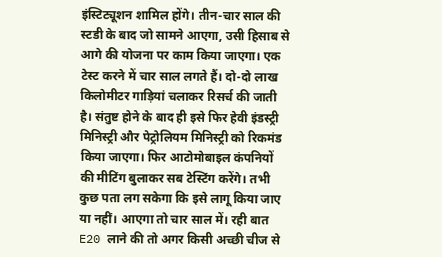इंस्टिट्यूशन शामिल होंगे। तीन-चार साल की स्टडी के बाद जो सामने आएगा, उसी हिसाब से आगे की योजना पर काम किया जाएगा। एक टेस्ट करने में चार साल लगते हैं। दो-दो लाख किलोमीटर गाड़ियां चलाकर रिसर्च की जाती है। संतुष्ट होने के बाद ही इसे फिर हेवी इंडस्ट्री मिनिस्ट्री और पेट्रोलियम मिनिस्ट्री को रिकमंड किया जाएगा। फिर आटोमोबाइल कंपनियों की मीटिंग बुलाकर सब टेस्टिंग करेंगे। तभी कुछ पता लग सकेगा कि इसे लागू किया जाए या नहीं। आएगा तो चार साल में। रही बात E20 लाने की तो अगर किसी अच्छी चीज से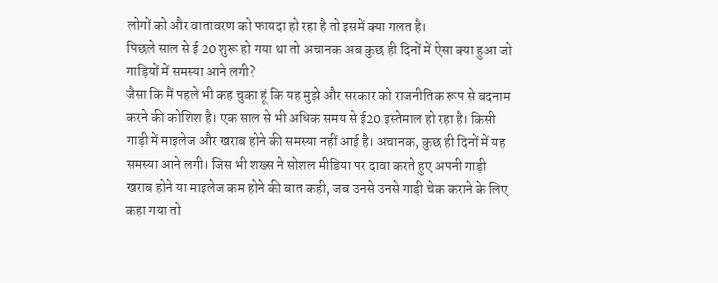लोगों को और वातावरण को फायदा हो रहा है तो इसमें क्या गलत है।
पिछले साल से ई 20 शुरू हो गया था तो अचानक अब कुछ ही दिनों में ऐसा क्या हुआ जो गाड़ियों में समस्या आने लगी?
जैसा कि मैं पहले भी कह चुका हूं कि यह मुझे और सरकार को राजनीतिक रूप से बदनाम करने की कोशिश है। एक साल से भी अधिक समय से ई20 इस्तेमाल हो रहा है। किसी गाड़ी में माइलेज और खराब होने की समस्या नहीं आई है। अचानक, कुछ ही दिनों में यह समस्या आने लगी। जिस भी शख्स ने सोशल मीडिया पर दावा करते हुए अपनी गाड़ी खराब होने या माइलेज कम होने की बात कही, जब उनसे उनसे गाड़ी चेक कराने के लिए कहा गया तो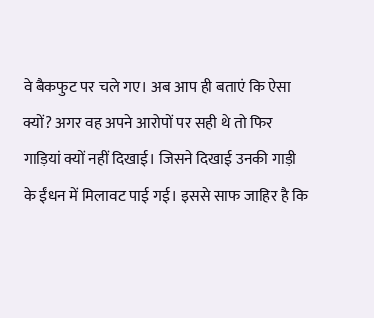वे बैकफुट पर चले गए। अब आप ही बताएं कि ऐसा क्यों? अगर वह अपने आरोपों पर सही थे तो फिर गाड़ियां क्यों नहीं दिखाई। जिसने दिखाई उनकी गाड़ी के ईंधन में मिलावट पाई गई। इससे साफ जाहिर है कि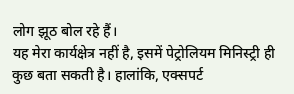लोग झूठ बोल रहे हैं।
यह मेरा कार्यक्षेत्र नहीं है, इसमें पेट्रोलियम मिनिस्ट्री ही कुछ बता सकती है। हालांकि, एक्सपर्ट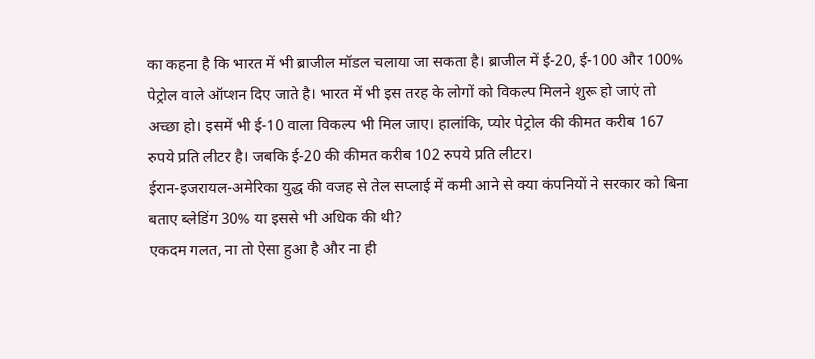का कहना है कि भारत में भी ब्राजील मॉडल चलाया जा सकता है। ब्राजील में ई-20, ई-100 और 100% पेट्रोल वाले ऑप्शन दिए जाते है। भारत में भी इस तरह के लोगों को विकल्प मिलने शुरू हो जाएं तो अच्छा हो। इसमें भी ई-10 वाला विकल्प भी मिल जाए। हालांकि, प्योर पेट्रोल की कीमत करीब 167 रुपये प्रति लीटर है। जबकि ई-20 की कीमत करीब 102 रुपये प्रति लीटर।
ईरान-इजरायल-अमेरिका युद्ध की वजह से तेल सप्लाई में कमी आने से क्या कंपनियों ने सरकार को बिना बताए ब्लेडिंग 30% या इससे भी अधिक की थी?
एकदम गलत, ना तो ऐसा हुआ है और ना ही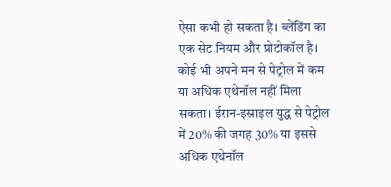ऐसा कभी हो सकता है। ब्लेंडिंग का एक सेट नियम और प्रोटोकॉल है। कोई भी अपने मन से पेट्रोल में कम या अधिक एथेनॉल नहीं मिला सकता। ईरान-इस्राइल युद्ध से पेट्रोल में 20% की जगह 30% या इससे अधिक एथेनॉल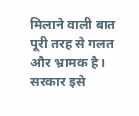मिलाने वाली बात पूरी तरह से गलत और भ्रामक है। सरकार इसे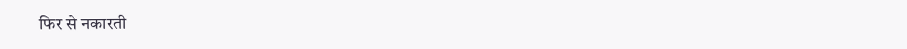फिर से नकारती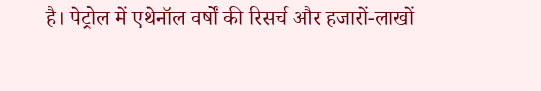है। पेट्रोल में एथेनॉल वर्षों की रिसर्च और हजारों-लाखों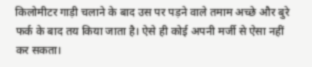किलोमीटर गाड़ी चलाने के बाद उस पर पड़ने वाले तमाम अच्छे और बुरे फर्क के बाद तय किया जाता है। ऐसे ही कोई अपनी मर्जी से ऐसा नहीं कर सकता।